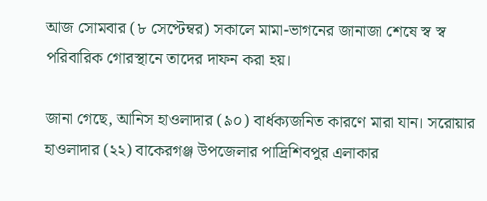আজ সোমবার (৮ সেপ্টেম্বর) সকালে মামা-ভাগনের জানাজা শেষে স্ব স্ব পরিবারিক গোরস্থানে তাদের দাফন করা হয়।

জানা গেছে, আনিস হাওলাদার (৯০) বার্ধক্যজনিত কারণে মারা যান। সরোয়ার হাওলাদার (২২) বাকেরগঞ্জ উপজেলার পাদ্রিশিবপুর এলাকার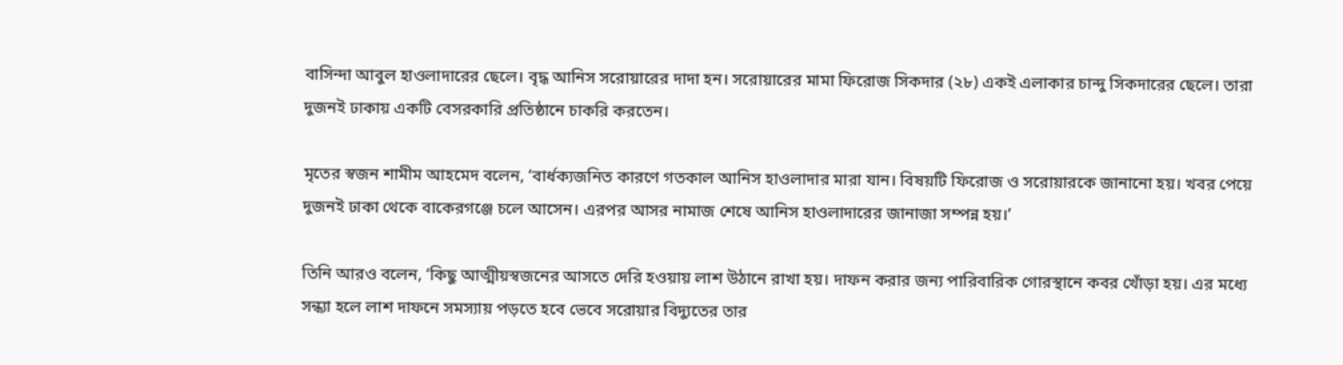বাসিন্দা আবুল হাওলাদারের ছেলে। বৃদ্ধ আনিস সরোয়ারের দাদা হন। সরোয়ারের মামা ফিরোজ সিকদার (২৮) একই এলাকার চান্দু সিকদারের ছেলে। তারা দুজনই ঢাকায় একটি বেসরকারি প্রতিষ্ঠানে চাকরি করতেন।

মৃতের স্বজন শামীম আহমেদ বলেন, ‘বার্ধক্যজনিত কারণে গতকাল আনিস হাওলাদার মারা যান। বিষয়টি ফিরোজ ও সরোয়ারকে জানানো হয়। খবর পেয়ে দুজনই ঢাকা থেকে বাকেরগঞ্জে চলে আসেন। এরপর আসর নামাজ শেষে আনিস হাওলাদারের জানাজা সম্পন্ন হয়।’

তিনি আরও বলেন, ‘কিছু আত্মীয়স্বজনের আসতে দেরি হওয়ায় লাশ উঠানে রাখা হয়। দাফন করার জন্য পারিবারিক গোরস্থানে কবর খোঁড়া হয়। এর মধ্যে সন্ধ্যা হলে লাশ দাফনে সমস্যায় পড়তে হবে ভেবে সরোয়ার বিদ্যুতের তার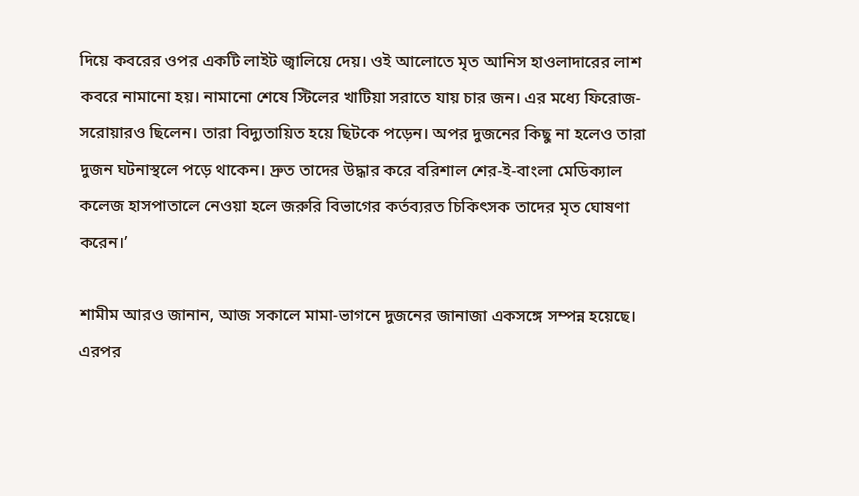দিয়ে কবরের ওপর একটি লাইট জ্বালিয়ে দেয়। ওই আলোতে মৃত আনিস হাওলাদারের লাশ কবরে নামানো হয়। নামানো শেষে স্টিলের খাটিয়া সরাতে যায় চার জন। এর মধ্যে ফিরোজ-সরোয়ারও ছিলেন। তারা বিদ্যুতায়িত হয়ে ছিটকে পড়েন। অপর দুজনের কিছু না হলেও তারা দুজন ঘটনাস্থলে পড়ে থাকেন। দ্রুত তাদের উদ্ধার করে বরিশাল শের-ই-বাংলা মেডিক্যাল কলেজ হাসপাতালে নেওয়া হলে জরুরি বিভাগের কর্তব্যরত চিকিৎসক তাদের মৃত ঘোষণা করেন।’

শামীম আরও জানান, আজ সকালে মামা-ভাগনে দুজনের জানাজা একসঙ্গে সম্পন্ন হয়েছে। এরপর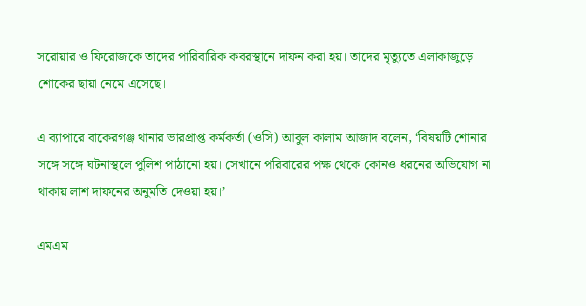সরোয়ার ও ফিরোজকে তাদের পারিবারিক কবরস্থানে দাফন করা হয়। তাদের মৃত্যুতে এলাকাজুড়ে শোকের ছায়া নেমে এসেছে।

এ ব্যাপারে বাকেরগঞ্জ থানার ভারপ্রাপ্ত কর্মকর্তা (ওসি) আবুল কালাম আজাদ বলেন, ‘বিষয়টি শোনার সঙ্গে সঙ্গে ঘটনাস্থলে পুলিশ পাঠানো হয়। সেখানে পরিবারের পক্ষ থেকে কোনও ধরনের অভিযোগ না থাকায় লাশ দাফনের অনুমতি দেওয়া হয়।’

এমএম